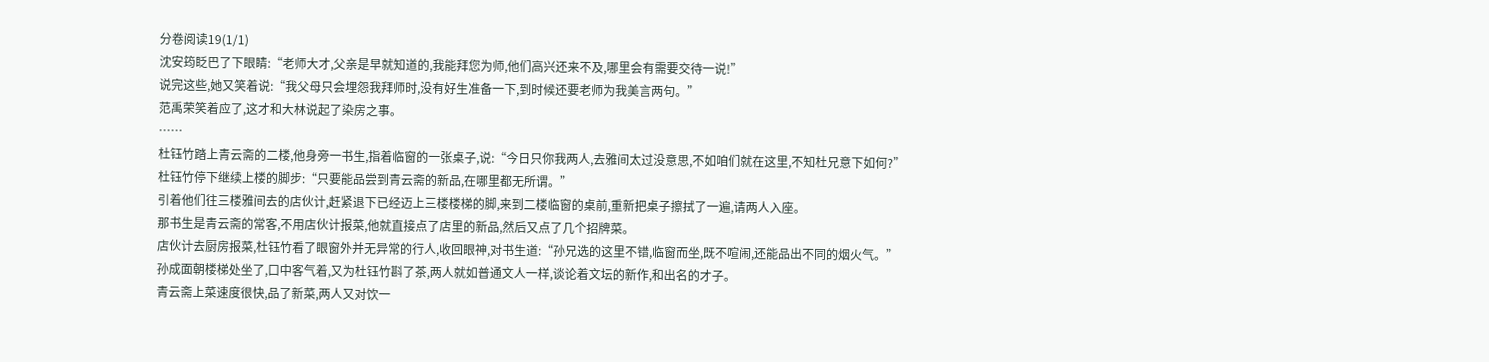分卷阅读19(1/1)
沈安筠眨巴了下眼睛:“老师大才,父亲是早就知道的,我能拜您为师,他们高兴还来不及,哪里会有需要交待一说!”
说完这些,她又笑着说:“我父母只会埋怨我拜师时,没有好生准备一下,到时候还要老师为我美言两句。”
范禹荣笑着应了,这才和大林说起了染房之事。
……
杜钰竹踏上青云斋的二楼,他身旁一书生,指着临窗的一张桌子,说:“今日只你我两人,去雅间太过没意思,不如咱们就在这里,不知杜兄意下如何?”
杜钰竹停下继续上楼的脚步:“只要能品尝到青云斋的新品,在哪里都无所谓。”
引着他们往三楼雅间去的店伙计,赶紧退下已经迈上三楼楼梯的脚,来到二楼临窗的桌前,重新把桌子擦拭了一遍,请两人入座。
那书生是青云斋的常客,不用店伙计报菜,他就直接点了店里的新品,然后又点了几个招牌菜。
店伙计去厨房报菜,杜钰竹看了眼窗外并无异常的行人,收回眼神,对书生道:“孙兄选的这里不错,临窗而坐,既不喧闹,还能品出不同的烟火气。”
孙成面朝楼梯处坐了,口中客气着,又为杜钰竹斟了茶,两人就如普通文人一样,谈论着文坛的新作,和出名的才子。
青云斋上菜速度很快,品了新菜,两人又对饮一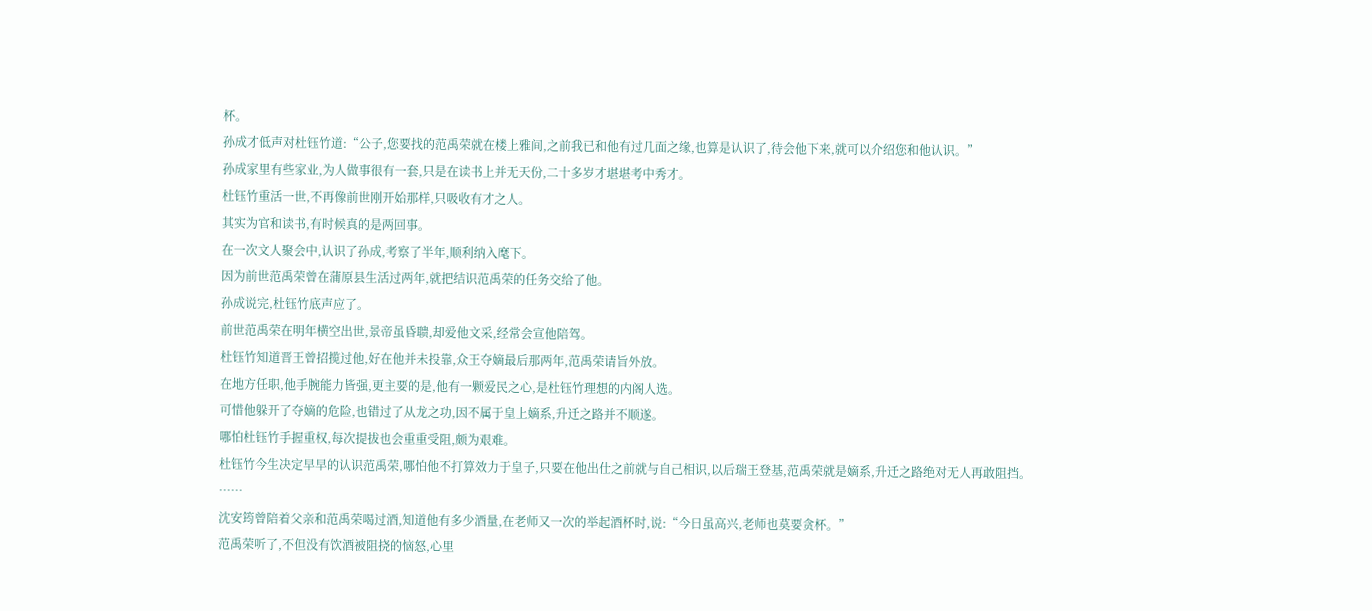杯。
孙成才低声对杜钰竹道:“公子,您要找的范禹荣就在楼上雅间,之前我已和他有过几面之缘,也算是认识了,待会他下来,就可以介绍您和他认识。”
孙成家里有些家业,为人做事很有一套,只是在读书上并无天份,二十多岁才堪堪考中秀才。
杜钰竹重活一世,不再像前世刚开始那样,只吸收有才之人。
其实为官和读书,有时候真的是两回事。
在一次文人聚会中,认识了孙成,考察了半年,顺利纳入麾下。
因为前世范禹荣曾在蒲原县生活过两年,就把结识范禹荣的任务交给了他。
孙成说完,杜钰竹底声应了。
前世范禹荣在明年横空出世,景帝虽昏聩,却爱他文采,经常会宣他陪驾。
杜钰竹知道晋王曾招揽过他,好在他并未投靠,众王夺嫡最后那两年,范禹荣请旨外放。
在地方任职,他手腕能力皆强,更主要的是,他有一颗爱民之心,是杜钰竹理想的内阁人选。
可惜他躲开了夺嫡的危险,也错过了从龙之功,因不属于皇上嫡系,升迁之路并不顺遂。
哪怕杜钰竹手握重权,每次提拔也会重重受阻,颇为艰难。
杜钰竹今生决定早早的认识范禹荣,哪怕他不打算效力于皇子,只要在他出仕之前就与自己相识,以后瑞王登基,范禹荣就是嫡系,升迁之路绝对无人再敢阻挡。
……
沈安筠曾陪着父亲和范禹荣喝过酒,知道他有多少酒量,在老师又一次的举起酒杯时,说:“今日虽高兴,老师也莫要贪杯。”
范禹荣听了,不但没有饮酒被阻挠的恼怒,心里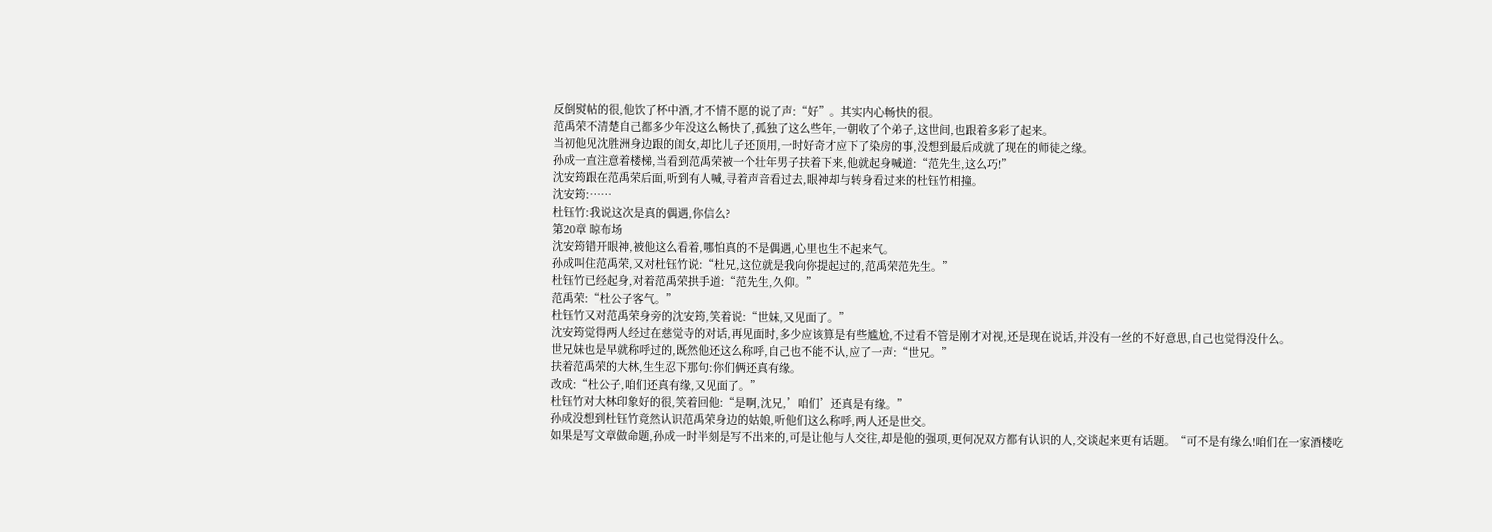反倒熨帖的很,他饮了杯中酒,才不情不愿的说了声:“好”。其实内心畅快的很。
范禹荣不清楚自己都多少年没这么畅快了,孤独了这么些年,一朝收了个弟子,这世间,也跟着多彩了起来。
当初他见沈胜洲身边跟的闺女,却比儿子还顶用,一时好奇才应下了染房的事,没想到最后成就了现在的师徒之缘。
孙成一直注意着楼梯,当看到范禹荣被一个壮年男子扶着下来,他就起身喊道:“范先生,这么巧!”
沈安筠跟在范禹荣后面,听到有人喊,寻着声音看过去,眼神却与转身看过来的杜钰竹相撞。
沈安筠:……
杜钰竹:我说这次是真的偶遇,你信么?
第20章 晾布场
沈安筠错开眼神,被他这么看着,哪怕真的不是偶遇,心里也生不起来气。
孙成叫住范禹荣,又对杜钰竹说:“杜兄,这位就是我向你提起过的,范禹荣范先生。”
杜钰竹已经起身,对着范禹荣拱手道:“范先生,久仰。”
范禹荣:“杜公子客气。”
杜钰竹又对范禹荣身旁的沈安筠,笑着说:“世妹,又见面了。”
沈安筠觉得两人经过在慈觉寺的对话,再见面时,多少应该算是有些尴尬,不过看不管是刚才对视,还是现在说话,并没有一丝的不好意思,自己也觉得没什么。
世兄妹也是早就称呼过的,既然他还这么称呼,自己也不能不认,应了一声:“世兄。”
扶着范禹荣的大林,生生忍下那句:你们俩还真有缘。
改成:“杜公子,咱们还真有缘,又见面了。”
杜钰竹对大林印象好的很,笑着回他:“是啊,沈兄,’咱们’还真是有缘。”
孙成没想到杜钰竹竟然认识范禹荣身边的姑娘,听他们这么称呼,两人还是世交。
如果是写文章做命题,孙成一时半刻是写不出来的,可是让他与人交往,却是他的强项,更何况双方都有认识的人,交谈起来更有话题。“可不是有缘么!咱们在一家酒楼吃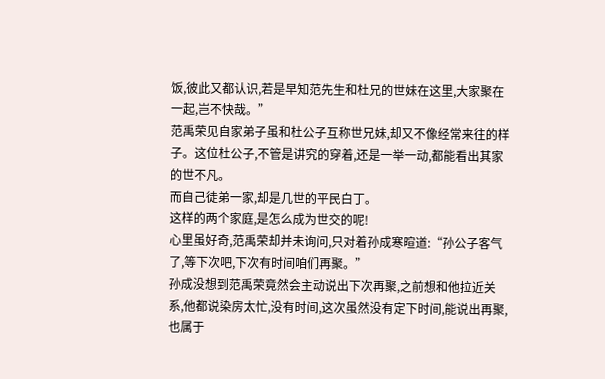饭,彼此又都认识,若是早知范先生和杜兄的世妹在这里,大家聚在一起,岂不快哉。”
范禹荣见自家弟子虽和杜公子互称世兄妹,却又不像经常来往的样子。这位杜公子,不管是讲究的穿着,还是一举一动,都能看出其家的世不凡。
而自己徒弟一家,却是几世的平民白丁。
这样的两个家庭,是怎么成为世交的呢!
心里虽好奇,范禹荣却并未询问,只对着孙成寒暄道:“孙公子客气了,等下次吧,下次有时间咱们再聚。”
孙成没想到范禹荣竟然会主动说出下次再聚,之前想和他拉近关系,他都说染房太忙,没有时间,这次虽然没有定下时间,能说出再聚,也属于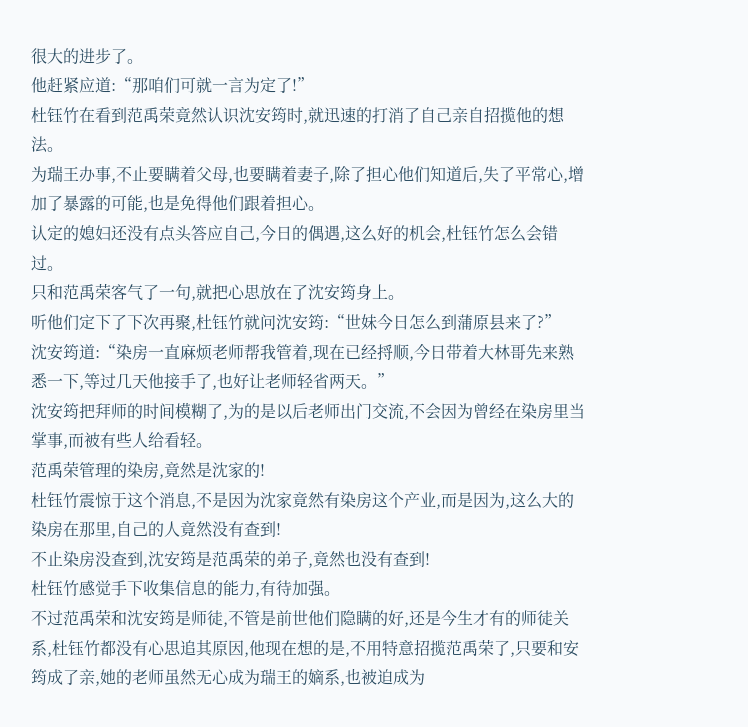很大的进步了。
他赶紧应道:“那咱们可就一言为定了!”
杜钰竹在看到范禹荣竟然认识沈安筠时,就迅速的打消了自己亲自招揽他的想法。
为瑞王办事,不止要瞒着父母,也要瞒着妻子,除了担心他们知道后,失了平常心,增加了暴露的可能,也是免得他们跟着担心。
认定的媳妇还没有点头答应自己,今日的偶遇,这么好的机会,杜钰竹怎么会错过。
只和范禹荣客气了一句,就把心思放在了沈安筠身上。
听他们定下了下次再聚,杜钰竹就问沈安筠:“世妹今日怎么到蒲原县来了?”
沈安筠道:“染房一直麻烦老师帮我管着,现在已经捋顺,今日带着大林哥先来熟悉一下,等过几天他接手了,也好让老师轻省两天。”
沈安筠把拜师的时间模糊了,为的是以后老师出门交流,不会因为曾经在染房里当掌事,而被有些人给看轻。
范禹荣管理的染房,竟然是沈家的!
杜钰竹震惊于这个消息,不是因为沈家竟然有染房这个产业,而是因为,这么大的染房在那里,自己的人竟然没有查到!
不止染房没查到,沈安筠是范禹荣的弟子,竟然也没有查到!
杜钰竹感觉手下收集信息的能力,有待加强。
不过范禹荣和沈安筠是师徒,不管是前世他们隐瞒的好,还是今生才有的师徒关系,杜钰竹都没有心思追其原因,他现在想的是,不用特意招揽范禹荣了,只要和安筠成了亲,她的老师虽然无心成为瑞王的嫡系,也被迫成为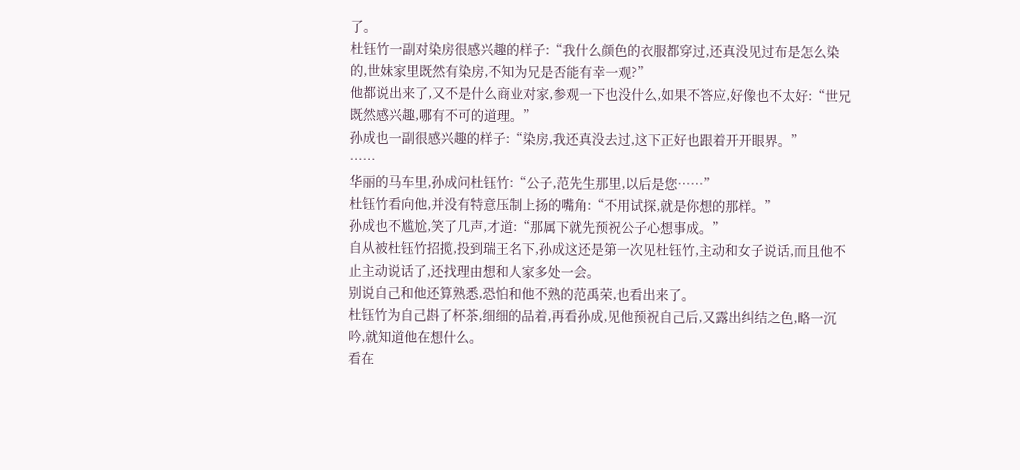了。
杜钰竹一副对染房很感兴趣的样子:“我什么颜色的衣服都穿过,还真没见过布是怎么染的,世妹家里既然有染房,不知为兄是否能有幸一观?”
他都说出来了,又不是什么商业对家,参观一下也没什么,如果不答应,好像也不太好:“世兄既然感兴趣,哪有不可的道理。”
孙成也一副很感兴趣的样子:“染房,我还真没去过,这下正好也跟着开开眼界。”
……
华丽的马车里,孙成问杜钰竹:“公子,范先生那里,以后是您……”
杜钰竹看向他,并没有特意压制上扬的嘴角:“不用试探,就是你想的那样。”
孙成也不尴尬,笑了几声,才道:“那属下就先预祝公子心想事成。”
自从被杜钰竹招揽,投到瑞王名下,孙成这还是第一次见杜钰竹,主动和女子说话,而且他不止主动说话了,还找理由想和人家多处一会。
别说自己和他还算熟悉,恐怕和他不熟的范禹荣,也看出来了。
杜钰竹为自己斟了杯茶,细细的品着,再看孙成,见他预祝自己后,又露出纠结之色,略一沉吟,就知道他在想什么。
看在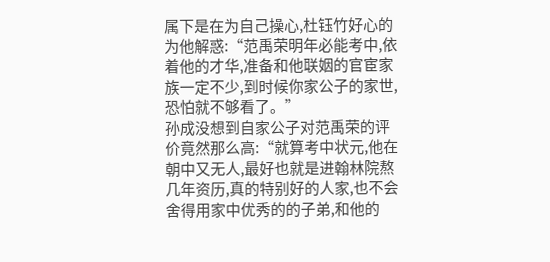属下是在为自己操心,杜钰竹好心的为他解惑:“范禹荣明年必能考中,依着他的才华,准备和他联姻的官宦家族一定不少,到时候你家公子的家世,恐怕就不够看了。”
孙成没想到自家公子对范禹荣的评价竟然那么高:“就算考中状元,他在朝中又无人,最好也就是进翰林院熬几年资历,真的特别好的人家,也不会舍得用家中优秀的的子弟,和他的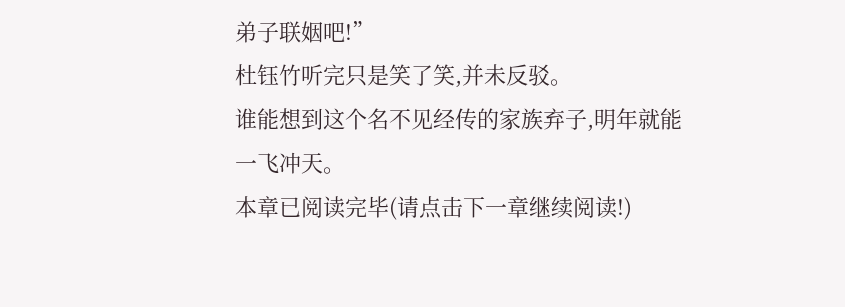弟子联姻吧!”
杜钰竹听完只是笑了笑,并未反驳。
谁能想到这个名不见经传的家族弃子,明年就能一飞冲天。
本章已阅读完毕(请点击下一章继续阅读!)